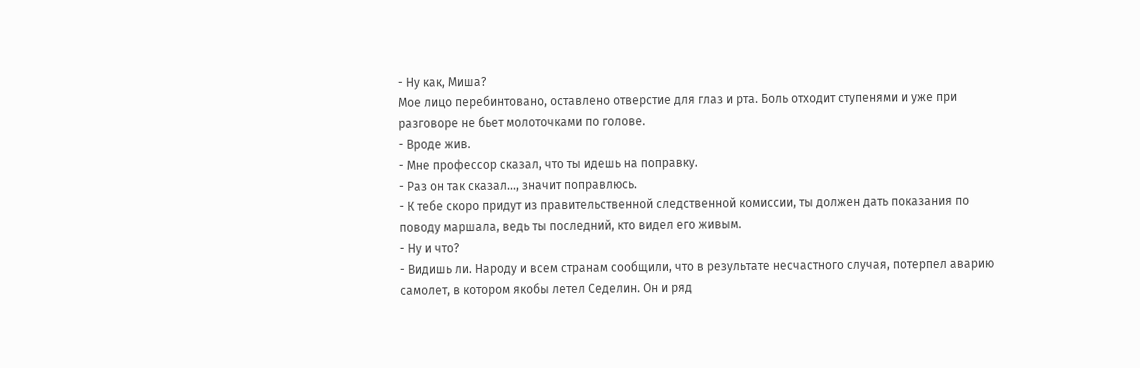- Ну как, Миша?
Мое лицо перебинтовано, оставлено отверстие для глаз и рта. Боль отходит ступенями и уже при разговоре не бьет молоточками по голове.
- Вроде жив.
- Мне профессор сказал, что ты идешь на поправку.
- Раз он так сказал..., значит поправлюсь.
- К тебе скоро придут из правительственной следственной комиссии, ты должен дать показания по поводу маршала, ведь ты последний, кто видел его живым.
- Ну и что?
- Видишь ли. Народу и всем странам сообщили, что в результате несчастного случая, потерпел аварию самолет, в котором якобы летел Седелин. Он и ряд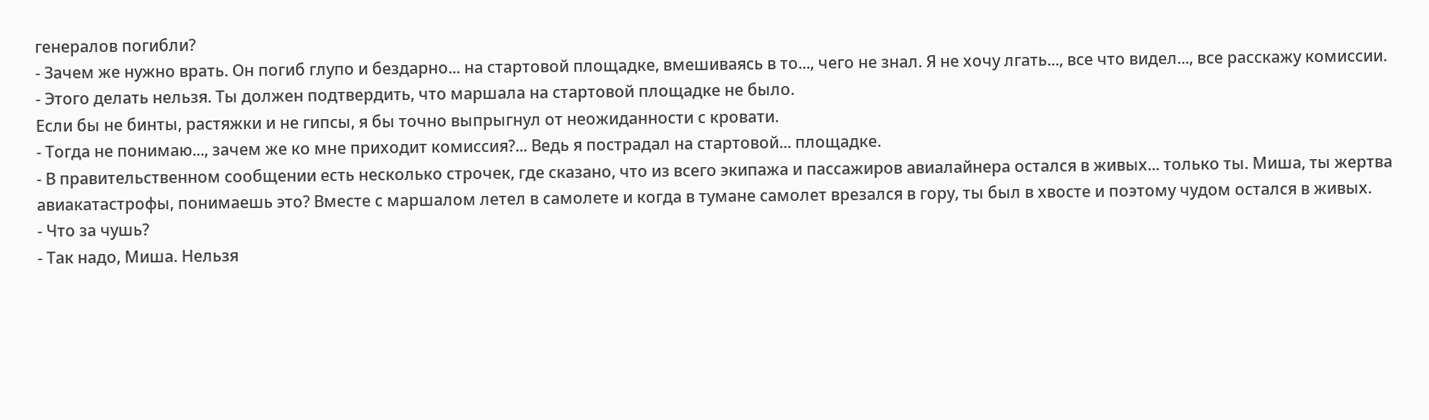генералов погибли?
- Зачем же нужно врать. Он погиб глупо и бездарно... на стартовой площадке, вмешиваясь в то..., чего не знал. Я не хочу лгать..., все что видел..., все расскажу комиссии.
- Этого делать нельзя. Ты должен подтвердить, что маршала на стартовой площадке не было.
Если бы не бинты, растяжки и не гипсы, я бы точно выпрыгнул от неожиданности с кровати.
- Тогда не понимаю..., зачем же ко мне приходит комиссия?... Ведь я пострадал на стартовой... площадке.
- В правительственном сообщении есть несколько строчек, где сказано, что из всего экипажа и пассажиров авиалайнера остался в живых... только ты. Миша, ты жертва авиакатастрофы, понимаешь это? Вместе с маршалом летел в самолете и когда в тумане самолет врезался в гору, ты был в хвосте и поэтому чудом остался в живых.
- Что за чушь?
- Так надо, Миша. Нельзя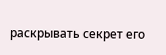раскрывать секрет его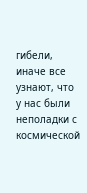гибели, иначе все узнают, что у нас были неполадки с космической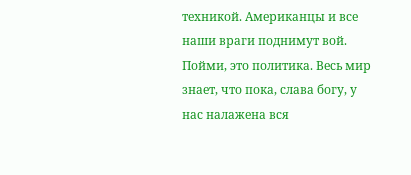техникой. Американцы и все наши враги поднимут вой. Пойми, это политика. Весь мир знает, что пока, слава богу, у нас налажена вся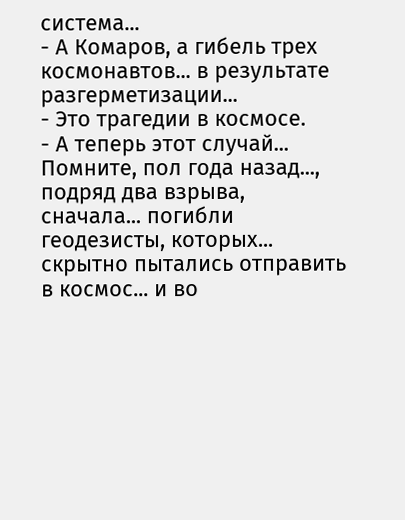система...
- А Комаров, а гибель трех космонавтов... в результате разгерметизации...
- Это трагедии в космосе.
- А теперь этот случай... Помните, пол года назад..., подряд два взрыва, сначала... погибли геодезисты, которых... скрытно пытались отправить в космос... и во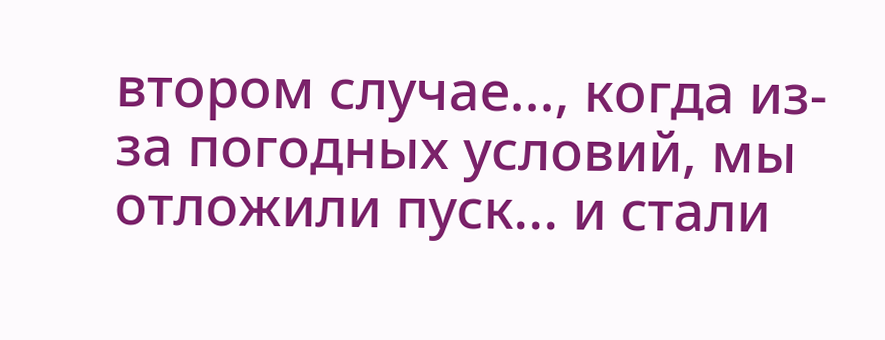втором случае..., когда из-за погодных условий, мы отложили пуск... и стали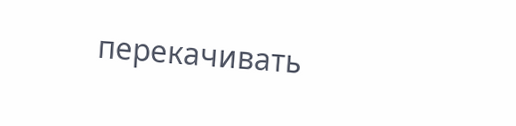перекачивать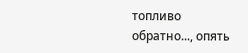топливо обратно..., опять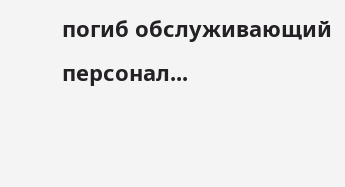погиб обслуживающий персонал...